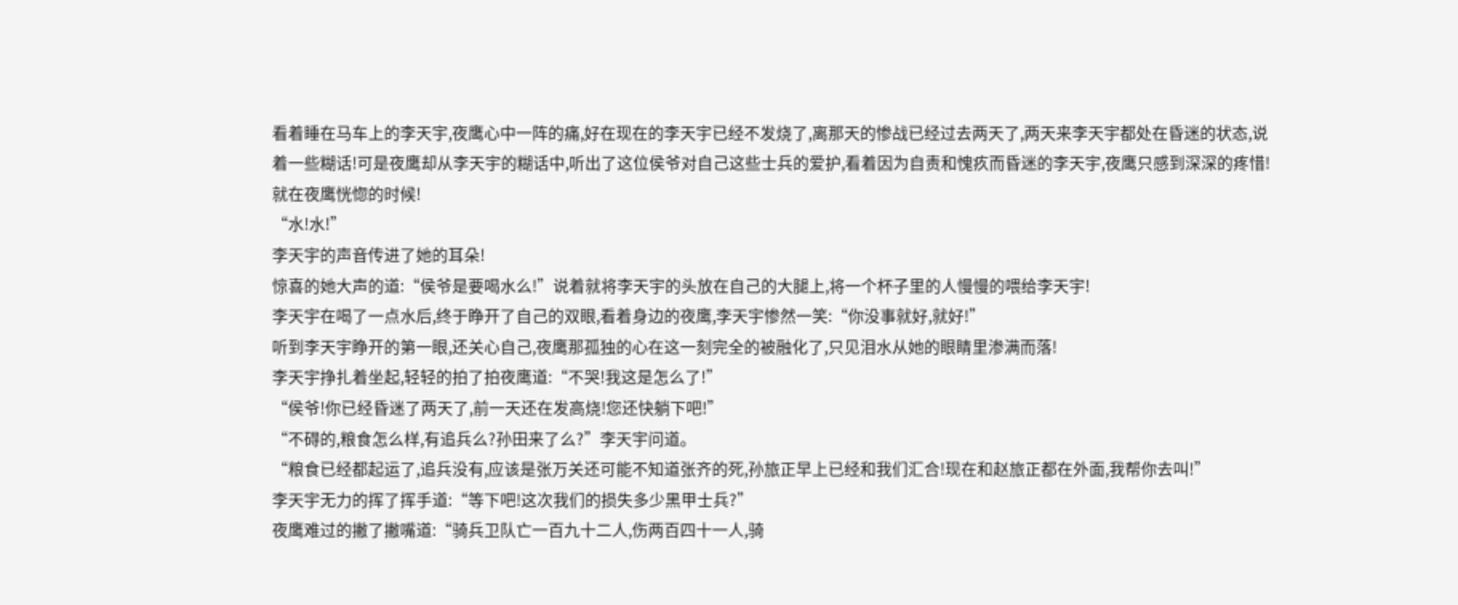看着睡在马车上的李天宇,夜鹰心中一阵的痛,好在现在的李天宇已经不发烧了,离那天的惨战已经过去两天了,两天来李天宇都处在昏迷的状态,说着一些糊话!可是夜鹰却从李天宇的糊话中,听出了这位侯爷对自己这些士兵的爱护,看着因为自责和愧疚而昏迷的李天宇,夜鹰只感到深深的疼惜!
就在夜鹰恍惚的时候!
“水!水!”
李天宇的声音传进了她的耳朵!
惊喜的她大声的道:“侯爷是要喝水么!”说着就将李天宇的头放在自己的大腿上,将一个杯子里的人慢慢的喂给李天宇!
李天宇在喝了一点水后,终于睁开了自己的双眼,看着身边的夜鹰,李天宇惨然一笑:“你没事就好,就好!”
听到李天宇睁开的第一眼,还关心自己,夜鹰那孤独的心在这一刻完全的被融化了,只见泪水从她的眼睛里渗满而落!
李天宇挣扎着坐起,轻轻的拍了拍夜鹰道:“不哭!我这是怎么了!”
“侯爷!你已经昏迷了两天了,前一天还在发高烧!您还快躺下吧!”
“不碍的,粮食怎么样,有追兵么?孙田来了么?”李天宇问道。
“粮食已经都起运了,追兵没有,应该是张万关还可能不知道张齐的死,孙旅正早上已经和我们汇合!现在和赵旅正都在外面,我帮你去叫!”
李天宇无力的挥了挥手道:“等下吧!这次我们的损失多少黑甲士兵?”
夜鹰难过的撇了撇嘴道:“骑兵卫队亡一百九十二人,伤两百四十一人,骑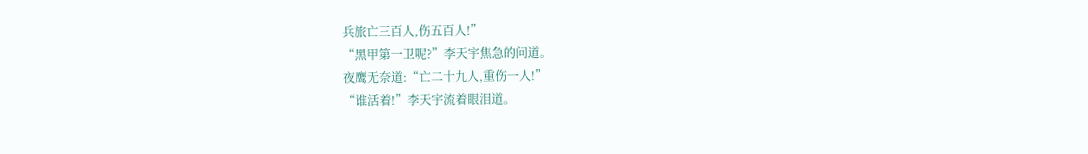兵旅亡三百人,伤五百人!”
“黑甲第一卫呢?”李天宇焦急的问道。
夜鹰无奈道:“亡二十九人,重伤一人!”
“谁活着!”李天宇流着眼泪道。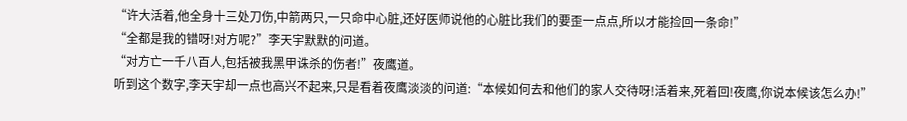“许大活着,他全身十三处刀伤,中箭两只,一只命中心脏,还好医师说他的心脏比我们的要歪一点点,所以才能捡回一条命!”
“全都是我的错呀!对方呢?”李天宇默默的问道。
“对方亡一千八百人,包括被我黑甲诛杀的伤者!”夜鹰道。
听到这个数字,李天宇却一点也高兴不起来,只是看着夜鹰淡淡的问道:“本候如何去和他们的家人交待呀!活着来,死着回!夜鹰,你说本候该怎么办!”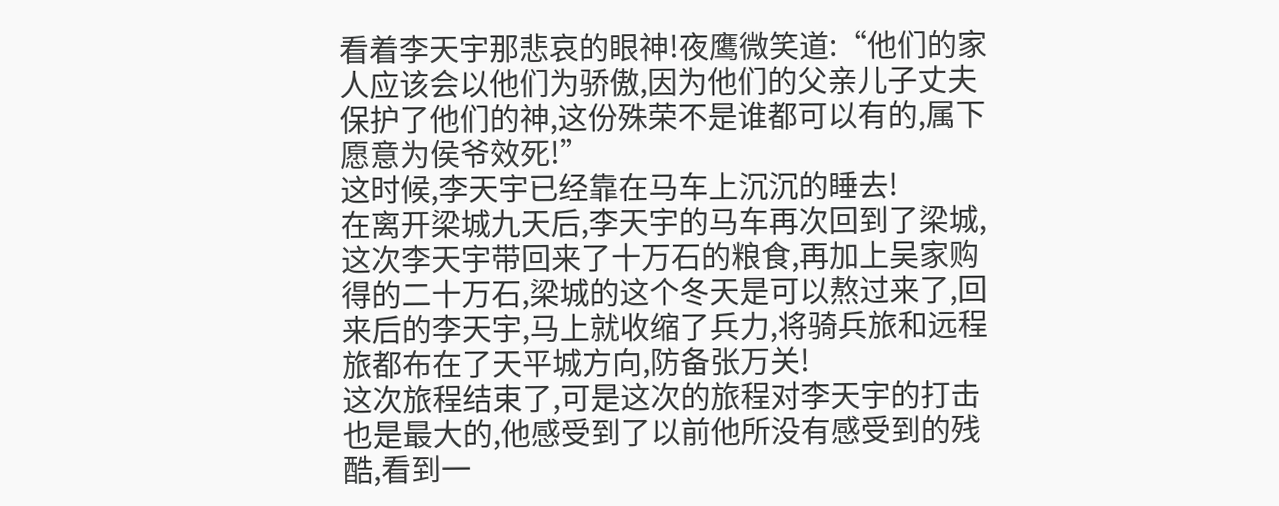看着李天宇那悲哀的眼神!夜鹰微笑道:“他们的家人应该会以他们为骄傲,因为他们的父亲儿子丈夫保护了他们的神,这份殊荣不是谁都可以有的,属下愿意为侯爷效死!”
这时候,李天宇已经靠在马车上沉沉的睡去!
在离开梁城九天后,李天宇的马车再次回到了梁城,这次李天宇带回来了十万石的粮食,再加上吴家购得的二十万石,梁城的这个冬天是可以熬过来了,回来后的李天宇,马上就收缩了兵力,将骑兵旅和远程旅都布在了天平城方向,防备张万关!
这次旅程结束了,可是这次的旅程对李天宇的打击也是最大的,他感受到了以前他所没有感受到的残酷,看到一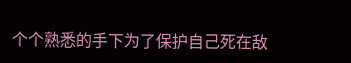个个熟悉的手下为了保护自己死在敌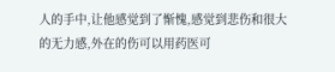人的手中,让他感觉到了惭愧,感觉到悲伤和很大的无力感,外在的伤可以用药医可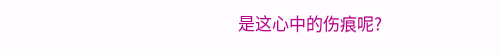是这心中的伤痕呢?